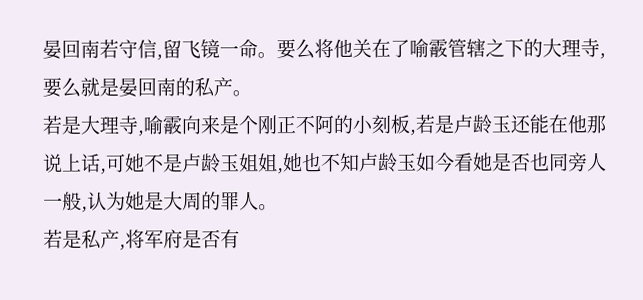晏回南若守信,留飞镜一命。要么将他关在了喻霰管辖之下的大理寺,要么就是晏回南的私产。
若是大理寺,喻霰向来是个刚正不阿的小刻板,若是卢龄玉还能在他那说上话,可她不是卢龄玉姐姐,她也不知卢龄玉如今看她是否也同旁人一般,认为她是大周的罪人。
若是私产,将军府是否有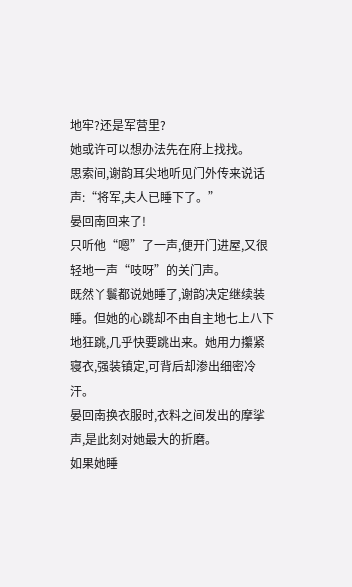地牢?还是军营里?
她或许可以想办法先在府上找找。
思索间,谢韵耳尖地听见门外传来说话声:“将军,夫人已睡下了。”
晏回南回来了!
只听他“嗯”了一声,便开门进屋,又很轻地一声“吱呀”的关门声。
既然丫鬟都说她睡了,谢韵决定继续装睡。但她的心跳却不由自主地七上八下地狂跳,几乎快要跳出来。她用力攥紧寝衣,强装镇定,可背后却渗出细密冷汗。
晏回南换衣服时,衣料之间发出的摩挲声,是此刻对她最大的折磨。
如果她睡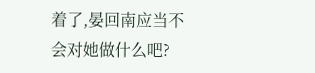着了,晏回南应当不会对她做什么吧?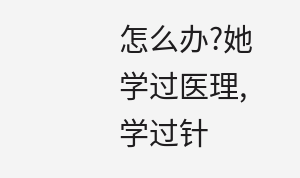怎么办?她学过医理,学过针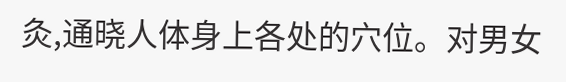灸,通晓人体身上各处的穴位。对男女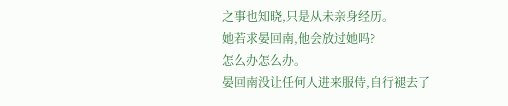之事也知晓,只是从未亲身经历。
她若求晏回南,他会放过她吗?
怎么办怎么办。
晏回南没让任何人进来服侍,自行褪去了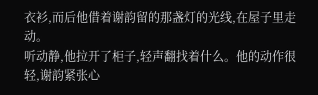衣衫,而后他借着谢韵留的那盏灯的光线,在屋子里走动。
听动静,他拉开了柜子,轻声翻找着什么。他的动作很轻,谢韵紧张心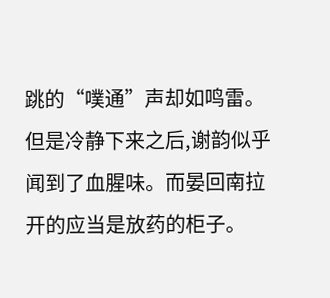跳的“噗通”声却如鸣雷。
但是冷静下来之后,谢韵似乎闻到了血腥味。而晏回南拉开的应当是放药的柜子。